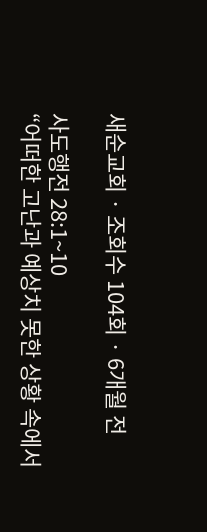새순교회 · 조회수 104회 · 6개월 전

사도행전 28:1~10
“어떠한 고난과 예상치 못한 상황 속에서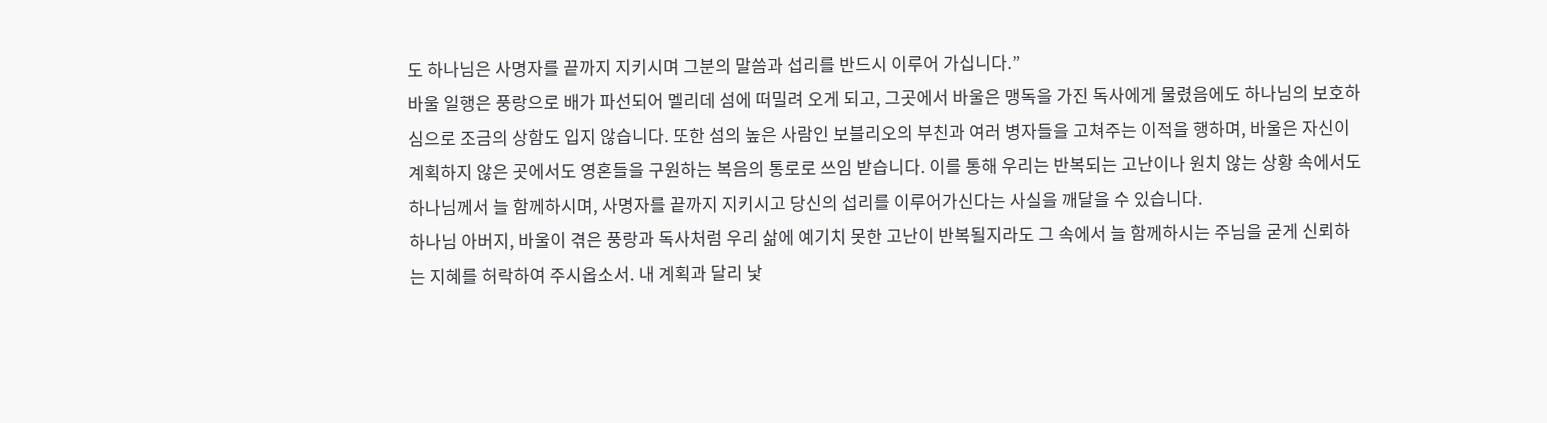도 하나님은 사명자를 끝까지 지키시며 그분의 말씀과 섭리를 반드시 이루어 가십니다.”
바울 일행은 풍랑으로 배가 파선되어 멜리데 섬에 떠밀려 오게 되고, 그곳에서 바울은 맹독을 가진 독사에게 물렸음에도 하나님의 보호하심으로 조금의 상함도 입지 않습니다. 또한 섬의 높은 사람인 보블리오의 부친과 여러 병자들을 고쳐주는 이적을 행하며, 바울은 자신이 계획하지 않은 곳에서도 영혼들을 구원하는 복음의 통로로 쓰임 받습니다. 이를 통해 우리는 반복되는 고난이나 원치 않는 상황 속에서도 하나님께서 늘 함께하시며, 사명자를 끝까지 지키시고 당신의 섭리를 이루어가신다는 사실을 깨달을 수 있습니다.
하나님 아버지, 바울이 겪은 풍랑과 독사처럼 우리 삶에 예기치 못한 고난이 반복될지라도 그 속에서 늘 함께하시는 주님을 굳게 신뢰하는 지혜를 허락하여 주시옵소서. 내 계획과 달리 낯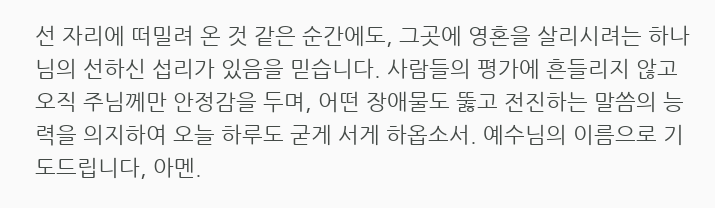선 자리에 떠밀려 온 것 같은 순간에도, 그곳에 영혼을 살리시려는 하나님의 선하신 섭리가 있음을 믿습니다. 사람들의 평가에 흔들리지 않고 오직 주님께만 안정감을 두며, 어떤 장애물도 뚫고 전진하는 말씀의 능력을 의지하여 오늘 하루도 굳게 서게 하옵소서. 예수님의 이름으로 기도드립니다, 아멘.